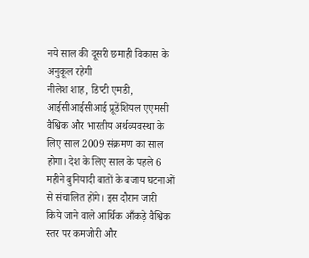नये साल की दूसरी छमाही विकास के अनुकूल रहेगी
नीलेश शाह, डिप्टी एमडी, आईसीआईसीआई प्रूडेंशियल एएमसी
वैश्विक और भारतीय अर्थव्यवस्था के लिए साल 2009 संक्रमण का साल होगा। देश के लिए साल के पहले 6 महीने बुनियादी बातों के बजाय घटनाओं से संचालित होंगे। इस दौरान जारी किये जाने वाले आर्थिक आँकड़े वैश्विक स्तर पर कमजोरी और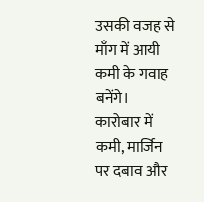उसकी वजह से माँग में आयी कमी के गवाह बनेंगे। कारोबार में कमी, मार्जिन पर दबाव और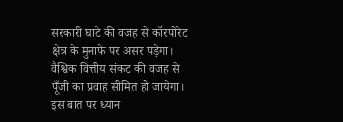सरकारी घाटे की वजह से कॉरपोरेट क्षेत्र के मुनाफे पर असर पड़ेगा। वैश्विक वित्तीय संकट की वजह से पूँजी का प्रवाह सीमित हो जायेगा। इस बात पर ध्यान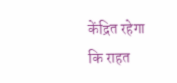केंद्रित रहेगा कि राहत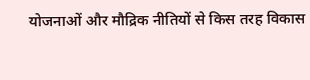योजनाओं और मौद्रिक नीतियों से किस तरह विकास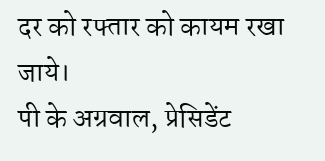दर को रफ्तार को कायम रखा जाये।
पी के अग्रवाल, प्रेसिडेंट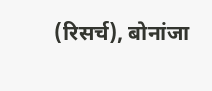(रिसर्च), बोनांजा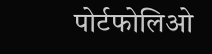पोर्टफोलिओ